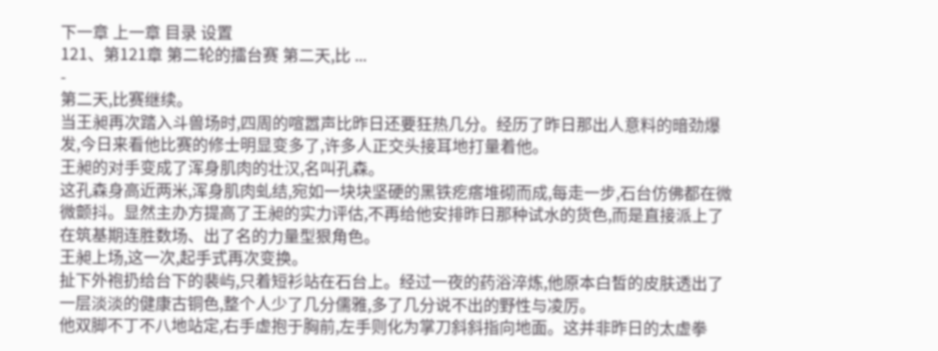下一章 上一章 目录 设置
121、第121章 第二轮的擂台赛 第二天,比 ...
-
第二天,比赛继续。
当王昶再次踏入斗兽场时,四周的喧嚣声比昨日还要狂热几分。经历了昨日那出人意料的暗劲爆发,今日来看他比赛的修士明显变多了,许多人正交头接耳地打量着他。
王昶的对手变成了浑身肌肉的壮汉,名叫孔森。
这孔森身高近两米,浑身肌肉虬结,宛如一块块坚硬的黑铁疙瘩堆砌而成,每走一步,石台仿佛都在微微颤抖。显然主办方提高了王昶的实力评估,不再给他安排昨日那种试水的货色,而是直接派上了在筑基期连胜数场、出了名的力量型狠角色。
王昶上场,这一次,起手式再次变换。
扯下外袍扔给台下的裴屿,只着短衫站在石台上。经过一夜的药浴淬炼,他原本白皙的皮肤透出了一层淡淡的健康古铜色,整个人少了几分儒雅,多了几分说不出的野性与凌厉。
他双脚不丁不八地站定,右手虚抱于胸前,左手则化为掌刀斜斜指向地面。这并非昨日的太虚拳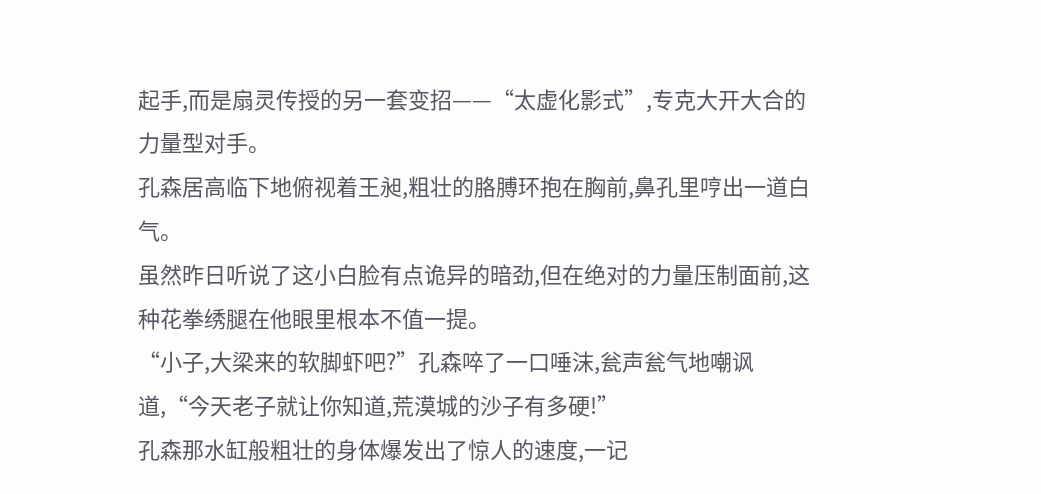起手,而是扇灵传授的另一套变招——“太虚化影式”,专克大开大合的力量型对手。
孔森居高临下地俯视着王昶,粗壮的胳膊环抱在胸前,鼻孔里哼出一道白气。
虽然昨日听说了这小白脸有点诡异的暗劲,但在绝对的力量压制面前,这种花拳绣腿在他眼里根本不值一提。
“小子,大梁来的软脚虾吧?”孔森啐了一口唾沫,瓮声瓮气地嘲讽道,“今天老子就让你知道,荒漠城的沙子有多硬!”
孔森那水缸般粗壮的身体爆发出了惊人的速度,一记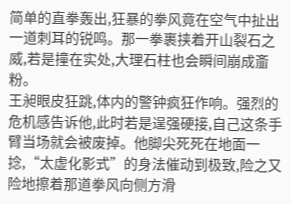简单的直拳轰出,狂暴的拳风竟在空气中扯出一道刺耳的锐鸣。那一拳裹挟着开山裂石之威,若是撞在实处,大理石柱也会瞬间崩成齑粉。
王昶眼皮狂跳,体内的警钟疯狂作响。强烈的危机感告诉他,此时若是逞强硬接,自己这条手臂当场就会被废掉。他脚尖死死在地面一捻,“太虚化影式”的身法催动到极致,险之又险地擦着那道拳风向侧方滑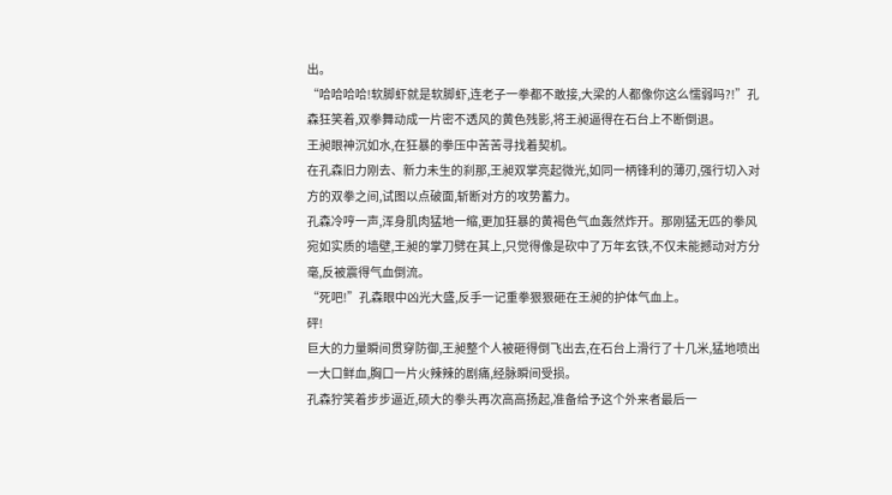出。
“哈哈哈哈!软脚虾就是软脚虾,连老子一拳都不敢接,大梁的人都像你这么懦弱吗?!”孔森狂笑着,双拳舞动成一片密不透风的黄色残影,将王昶逼得在石台上不断倒退。
王昶眼神沉如水,在狂暴的拳压中苦苦寻找着契机。
在孔森旧力刚去、新力未生的刹那,王昶双掌亮起微光,如同一柄锋利的薄刃,强行切入对方的双拳之间,试图以点破面,斩断对方的攻势蓄力。
孔森冷哼一声,浑身肌肉猛地一缩,更加狂暴的黄褐色气血轰然炸开。那刚猛无匹的拳风宛如实质的墙壁,王昶的掌刀劈在其上,只觉得像是砍中了万年玄铁,不仅未能撼动对方分毫,反被震得气血倒流。
“死吧!”孔森眼中凶光大盛,反手一记重拳狠狠砸在王昶的护体气血上。
砰!
巨大的力量瞬间贯穿防御,王昶整个人被砸得倒飞出去,在石台上滑行了十几米,猛地喷出一大口鲜血,胸口一片火辣辣的剧痛,经脉瞬间受损。
孔森狞笑着步步逼近,硕大的拳头再次高高扬起,准备给予这个外来者最后一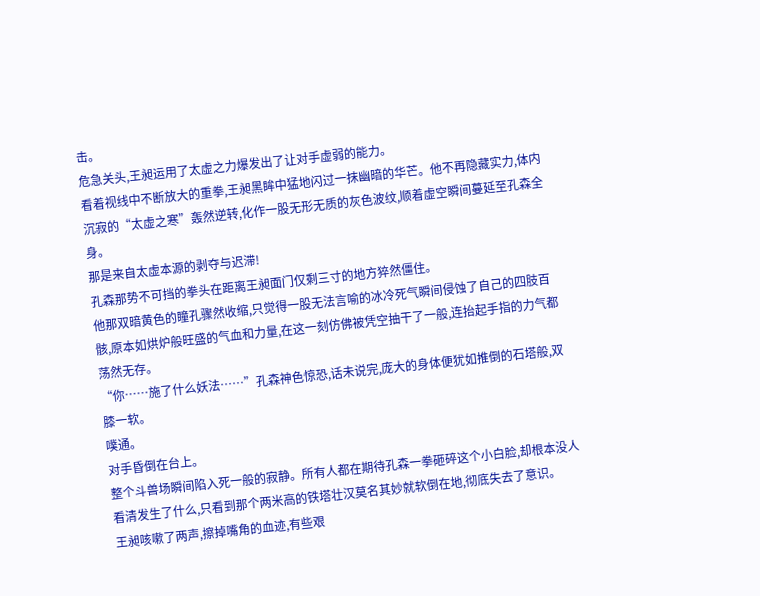击。
危急关头,王昶运用了太虚之力爆发出了让对手虚弱的能力。
看着视线中不断放大的重拳,王昶黑眸中猛地闪过一抹幽暗的华芒。他不再隐藏实力,体内沉寂的“太虚之寒”轰然逆转,化作一股无形无质的灰色波纹,顺着虚空瞬间蔓延至孔森全身。
那是来自太虚本源的剥夺与迟滞!
孔森那势不可挡的拳头在距离王昶面门仅剩三寸的地方猝然僵住。
他那双暗黄色的瞳孔骤然收缩,只觉得一股无法言喻的冰冷死气瞬间侵蚀了自己的四肢百骸,原本如烘炉般旺盛的气血和力量,在这一刻仿佛被凭空抽干了一般,连抬起手指的力气都荡然无存。
“你……施了什么妖法……”孔森神色惊恐,话未说完,庞大的身体便犹如推倒的石塔般,双膝一软。
噗通。
对手昏倒在台上。
整个斗兽场瞬间陷入死一般的寂静。所有人都在期待孔森一拳砸碎这个小白脸,却根本没人看清发生了什么,只看到那个两米高的铁塔壮汉莫名其妙就软倒在地,彻底失去了意识。
王昶咳嗽了两声,擦掉嘴角的血迹,有些艰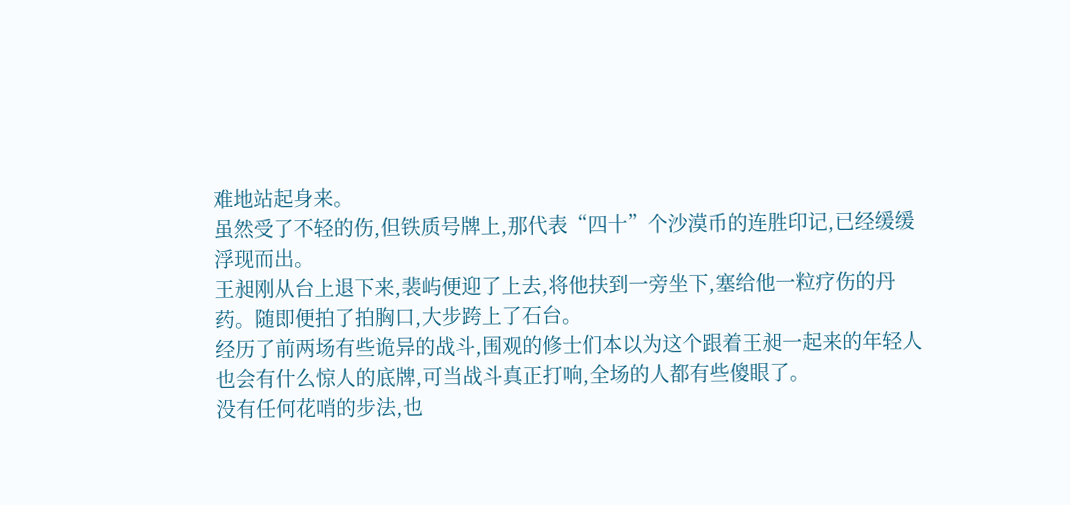难地站起身来。
虽然受了不轻的伤,但铁质号牌上,那代表“四十”个沙漠币的连胜印记,已经缓缓浮现而出。
王昶刚从台上退下来,裴屿便迎了上去,将他扶到一旁坐下,塞给他一粒疗伤的丹药。随即便拍了拍胸口,大步跨上了石台。
经历了前两场有些诡异的战斗,围观的修士们本以为这个跟着王昶一起来的年轻人也会有什么惊人的底牌,可当战斗真正打响,全场的人都有些傻眼了。
没有任何花哨的步法,也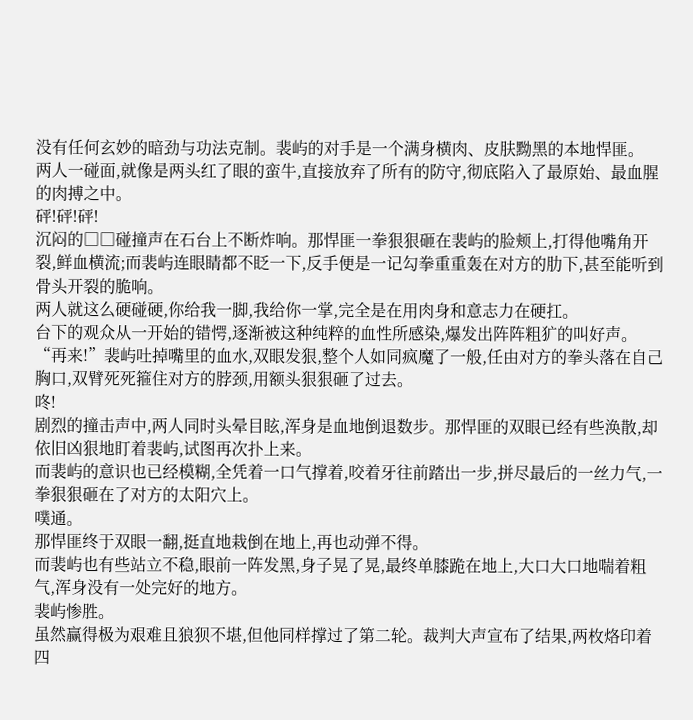没有任何玄妙的暗劲与功法克制。裴屿的对手是一个满身横肉、皮肤黝黑的本地悍匪。
两人一碰面,就像是两头红了眼的蛮牛,直接放弃了所有的防守,彻底陷入了最原始、最血腥的肉搏之中。
砰!砰!砰!
沉闷的□□碰撞声在石台上不断炸响。那悍匪一拳狠狠砸在裴屿的脸颊上,打得他嘴角开裂,鲜血横流;而裴屿连眼睛都不眨一下,反手便是一记勾拳重重轰在对方的肋下,甚至能听到骨头开裂的脆响。
两人就这么硬碰硬,你给我一脚,我给你一掌,完全是在用肉身和意志力在硬扛。
台下的观众从一开始的错愕,逐渐被这种纯粹的血性所感染,爆发出阵阵粗犷的叫好声。
“再来!”裴屿吐掉嘴里的血水,双眼发狠,整个人如同疯魔了一般,任由对方的拳头落在自己胸口,双臂死死箍住对方的脖颈,用额头狠狠砸了过去。
咚!
剧烈的撞击声中,两人同时头晕目眩,浑身是血地倒退数步。那悍匪的双眼已经有些涣散,却依旧凶狠地盯着裴屿,试图再次扑上来。
而裴屿的意识也已经模糊,全凭着一口气撑着,咬着牙往前踏出一步,拼尽最后的一丝力气,一拳狠狠砸在了对方的太阳穴上。
噗通。
那悍匪终于双眼一翻,挺直地栽倒在地上,再也动弹不得。
而裴屿也有些站立不稳,眼前一阵发黑,身子晃了晃,最终单膝跪在地上,大口大口地喘着粗气,浑身没有一处完好的地方。
裴屿惨胜。
虽然赢得极为艰难且狼狈不堪,但他同样撑过了第二轮。裁判大声宣布了结果,两枚烙印着四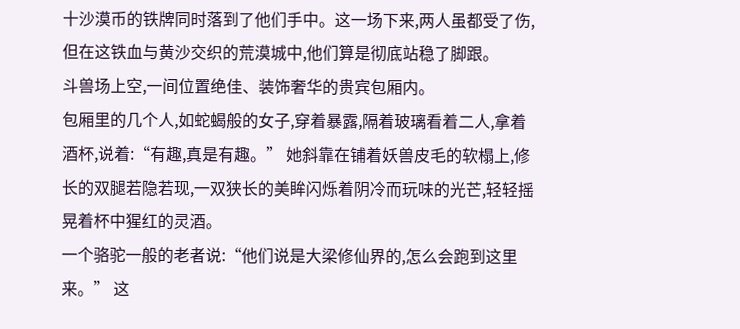十沙漠币的铁牌同时落到了他们手中。这一场下来,两人虽都受了伤,但在这铁血与黄沙交织的荒漠城中,他们算是彻底站稳了脚跟。
斗兽场上空,一间位置绝佳、装饰奢华的贵宾包厢内。
包厢里的几个人,如蛇蝎般的女子,穿着暴露,隔着玻璃看着二人,拿着酒杯,说着:“有趣,真是有趣。” 她斜靠在铺着妖兽皮毛的软榻上,修长的双腿若隐若现,一双狭长的美眸闪烁着阴冷而玩味的光芒,轻轻摇晃着杯中猩红的灵酒。
一个骆驼一般的老者说:“他们说是大梁修仙界的,怎么会跑到这里来。” 这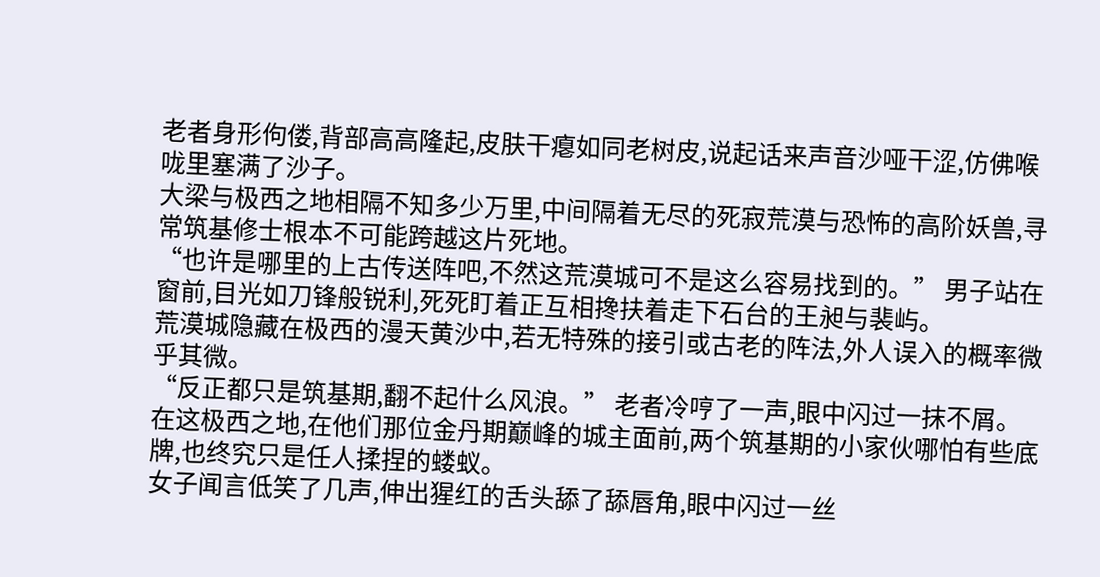老者身形佝偻,背部高高隆起,皮肤干瘪如同老树皮,说起话来声音沙哑干涩,仿佛喉咙里塞满了沙子。
大梁与极西之地相隔不知多少万里,中间隔着无尽的死寂荒漠与恐怖的高阶妖兽,寻常筑基修士根本不可能跨越这片死地。
“也许是哪里的上古传送阵吧,不然这荒漠城可不是这么容易找到的。” 男子站在窗前,目光如刀锋般锐利,死死盯着正互相搀扶着走下石台的王昶与裴屿。
荒漠城隐藏在极西的漫天黄沙中,若无特殊的接引或古老的阵法,外人误入的概率微乎其微。
“反正都只是筑基期,翻不起什么风浪。” 老者冷哼了一声,眼中闪过一抹不屑。
在这极西之地,在他们那位金丹期巅峰的城主面前,两个筑基期的小家伙哪怕有些底牌,也终究只是任人揉捏的蝼蚁。
女子闻言低笑了几声,伸出猩红的舌头舔了舔唇角,眼中闪过一丝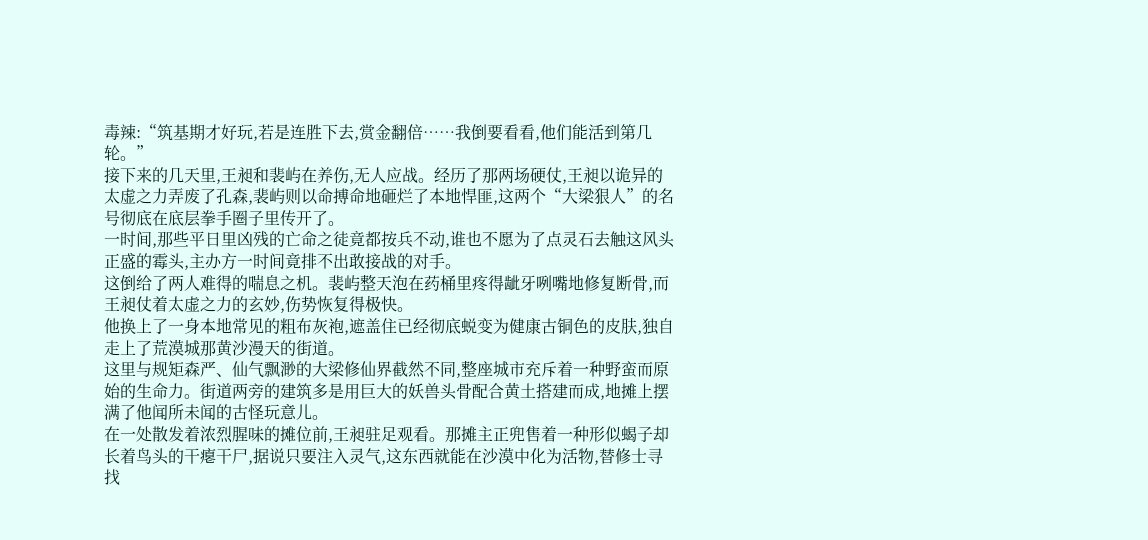毒辣:“筑基期才好玩,若是连胜下去,赏金翻倍……我倒要看看,他们能活到第几轮。”
接下来的几天里,王昶和裴屿在养伤,无人应战。经历了那两场硬仗,王昶以诡异的太虚之力弄废了孔森,裴屿则以命搏命地砸烂了本地悍匪,这两个“大梁狠人”的名号彻底在底层拳手圈子里传开了。
一时间,那些平日里凶残的亡命之徒竟都按兵不动,谁也不愿为了点灵石去触这风头正盛的霉头,主办方一时间竟排不出敢接战的对手。
这倒给了两人难得的喘息之机。裴屿整天泡在药桶里疼得龇牙咧嘴地修复断骨,而王昶仗着太虚之力的玄妙,伤势恢复得极快。
他换上了一身本地常见的粗布灰袍,遮盖住已经彻底蜕变为健康古铜色的皮肤,独自走上了荒漠城那黄沙漫天的街道。
这里与规矩森严、仙气飘渺的大梁修仙界截然不同,整座城市充斥着一种野蛮而原始的生命力。街道两旁的建筑多是用巨大的妖兽头骨配合黄土搭建而成,地摊上摆满了他闻所未闻的古怪玩意儿。
在一处散发着浓烈腥味的摊位前,王昶驻足观看。那摊主正兜售着一种形似蝎子却长着鸟头的干瘪干尸,据说只要注入灵气,这东西就能在沙漠中化为活物,替修士寻找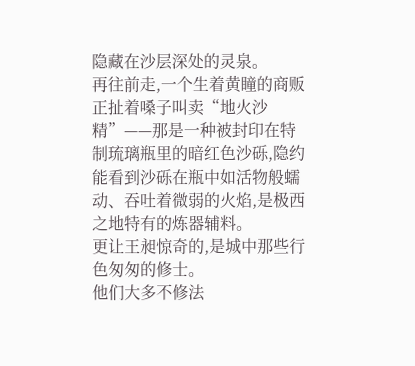隐藏在沙层深处的灵泉。
再往前走,一个生着黄瞳的商贩正扯着嗓子叫卖“地火沙精”——那是一种被封印在特制琉璃瓶里的暗红色沙砾,隐约能看到沙砾在瓶中如活物般蠕动、吞吐着微弱的火焰,是极西之地特有的炼器辅料。
更让王昶惊奇的,是城中那些行色匆匆的修士。
他们大多不修法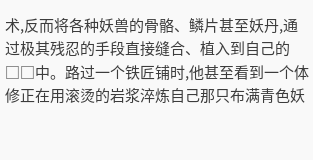术,反而将各种妖兽的骨骼、鳞片甚至妖丹,通过极其残忍的手段直接缝合、植入到自己的□□中。路过一个铁匠铺时,他甚至看到一个体修正在用滚烫的岩浆淬炼自己那只布满青色妖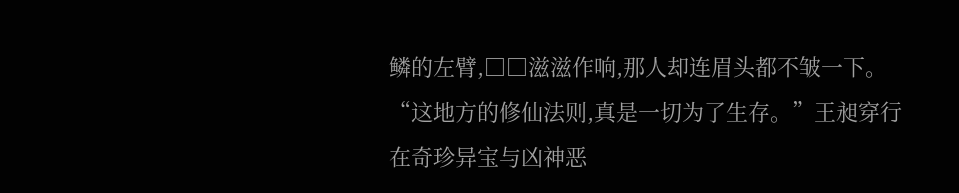鳞的左臂,□□滋滋作响,那人却连眉头都不皱一下。
“这地方的修仙法则,真是一切为了生存。”王昶穿行在奇珍异宝与凶神恶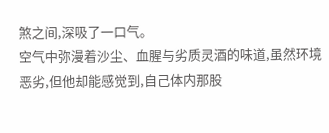煞之间,深吸了一口气。
空气中弥漫着沙尘、血腥与劣质灵酒的味道,虽然环境恶劣,但他却能感觉到,自己体内那股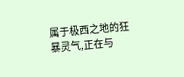属于极西之地的狂暴灵气,正在与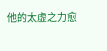他的太虚之力愈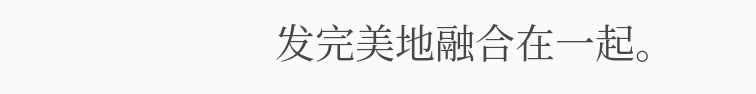发完美地融合在一起。